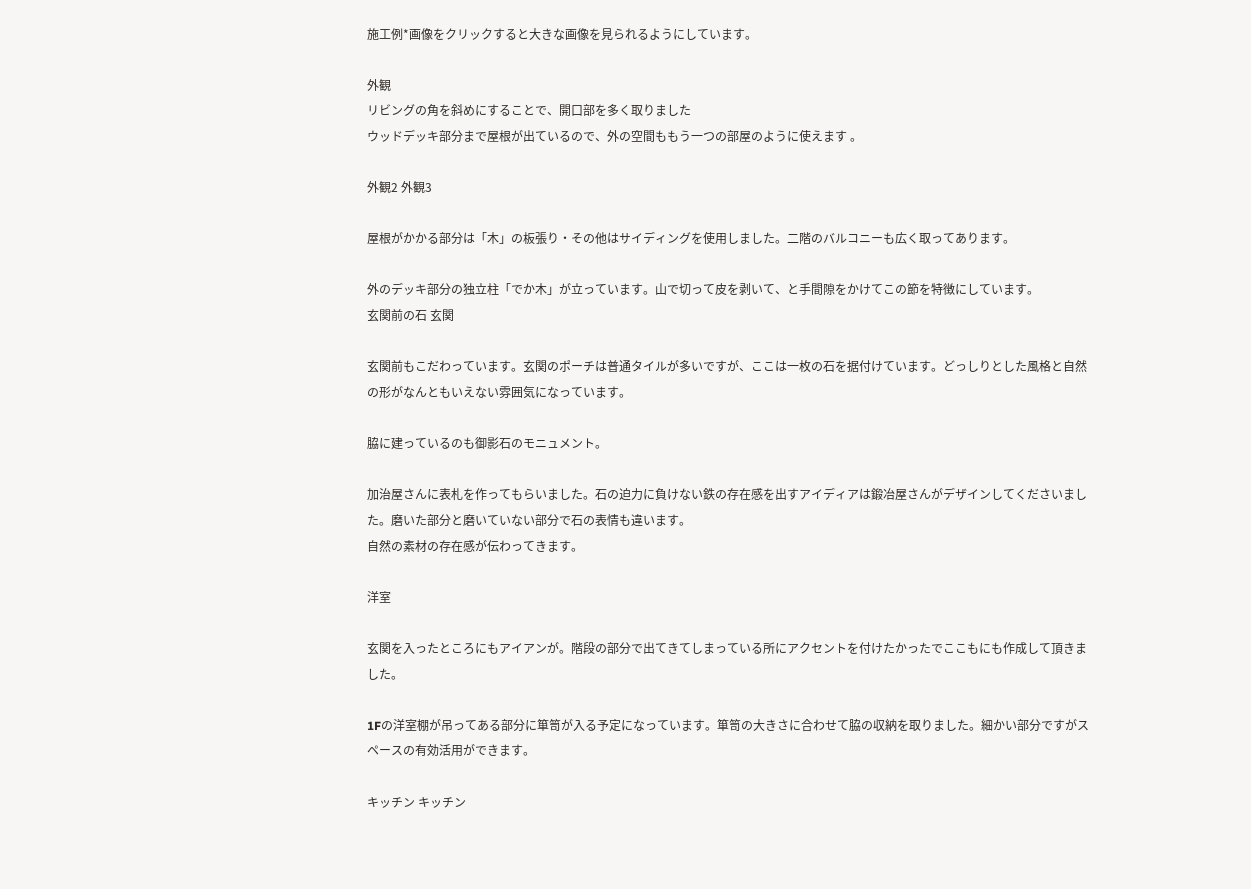施工例*画像をクリックすると大きな画像を見られるようにしています。

外観
リビングの角を斜めにすることで、開口部を多く取りました
ウッドデッキ部分まで屋根が出ているので、外の空間ももう一つの部屋のように使えます 。

外観2 外観3

屋根がかかる部分は「木」の板張り・その他はサイディングを使用しました。二階のバルコニーも広く取ってあります。

外のデッキ部分の独立柱「でか木」が立っています。山で切って皮を剥いて、と手間隙をかけてこの節を特徴にしています。
玄関前の石 玄関

玄関前もこだわっています。玄関のポーチは普通タイルが多いですが、ここは一枚の石を据付けています。どっしりとした風格と自然の形がなんともいえない雰囲気になっています。

脇に建っているのも御影石のモニュメント。

加治屋さんに表札を作ってもらいました。石の迫力に負けない鉄の存在感を出すアイディアは鍛冶屋さんがデザインしてくださいました。磨いた部分と磨いていない部分で石の表情も違います。
自然の素材の存在感が伝わってきます。

洋室

玄関を入ったところにもアイアンが。階段の部分で出てきてしまっている所にアクセントを付けたかったでここもにも作成して頂きました。

1Fの洋室棚が吊ってある部分に箪笥が入る予定になっています。箪笥の大きさに合わせて脇の収納を取りました。細かい部分ですがスペースの有効活用ができます。

キッチン キッチン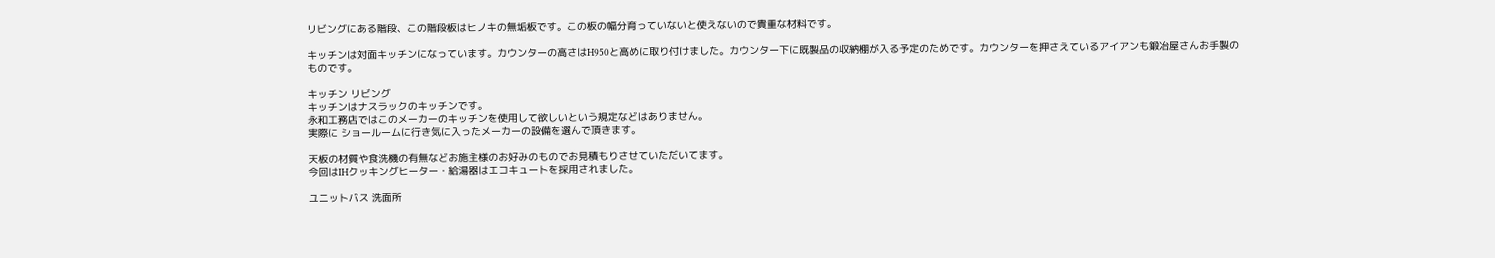リビングにある階段、この階段板はヒノキの無垢板です。この板の幅分育っていないと使えないので貴重な材料です。

キッチンは対面キッチンになっています。カウンターの高さはH950と高めに取り付けました。カウンター下に既製品の収納棚が入る予定のためです。カウンターを押さえているアイアンも鍛冶屋さんお手製のものです。

キッチン リビング
キッチンはナスラックのキッチンです。
永和工務店ではこのメーカーのキッチンを使用して欲しいという規定などはありません。
実際に ショールームに行き気に入ったメーカーの設備を選んで頂きます。

天板の材質や食洗機の有無などお施主様のお好みのものでお見積もりさせていただいてます。
今回はIHクッキングヒーター・給湯器はエコキュートを採用されました。

ユニットバス 洗面所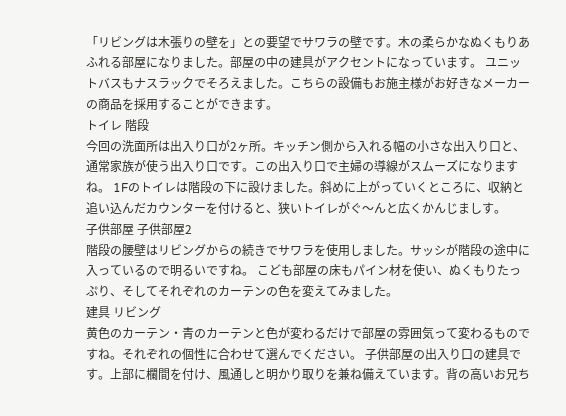「リビングは木張りの壁を」との要望でサワラの壁です。木の柔らかなぬくもりあふれる部屋になりました。部屋の中の建具がアクセントになっています。 ユニットバスもナスラックでそろえました。こちらの設備もお施主様がお好きなメーカーの商品を採用することができます。
トイレ 階段
今回の洗面所は出入り口が2ヶ所。キッチン側から入れる幅の小さな出入り口と、通常家族が使う出入り口です。この出入り口で主婦の導線がスムーズになりますね。 1Fのトイレは階段の下に設けました。斜めに上がっていくところに、収納と追い込んだカウンターを付けると、狭いトイレがぐ〜んと広くかんじましす。
子供部屋 子供部屋2
階段の腰壁はリビングからの続きでサワラを使用しました。サッシが階段の途中に入っているので明るいですね。 こども部屋の床もパイン材を使い、ぬくもりたっぷり、そしてそれぞれのカーテンの色を変えてみました。
建具 リビング
黄色のカーテン・青のカーテンと色が変わるだけで部屋の雰囲気って変わるものですね。それぞれの個性に合わせて選んでください。 子供部屋の出入り口の建具です。上部に欄間を付け、風通しと明かり取りを兼ね備えています。背の高いお兄ち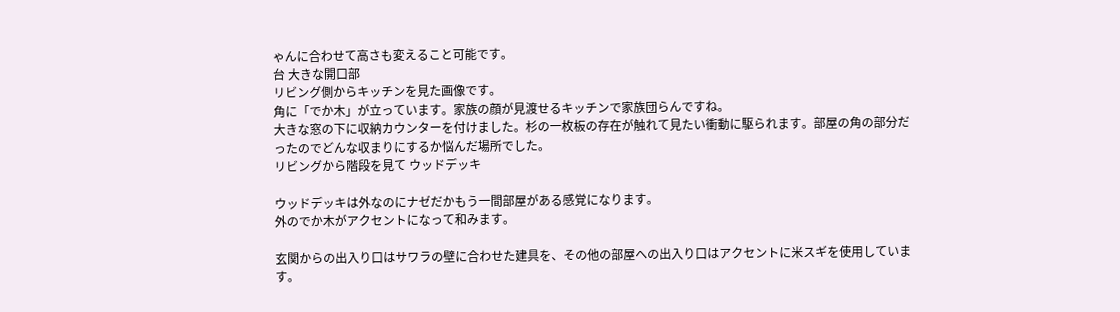ゃんに合わせて高さも変えること可能です。
台 大きな開口部
リビング側からキッチンを見た画像です。
角に「でか木」が立っています。家族の顔が見渡せるキッチンで家族団らんですね。
大きな窓の下に収納カウンターを付けました。杉の一枚板の存在が触れて見たい衝動に駆られます。部屋の角の部分だったのでどんな収まりにするか悩んだ場所でした。
リビングから階段を見て ウッドデッキ

ウッドデッキは外なのにナゼだかもう一間部屋がある感覚になります。
外のでか木がアクセントになって和みます。

玄関からの出入り口はサワラの壁に合わせた建具を、その他の部屋への出入り口はアクセントに米スギを使用しています。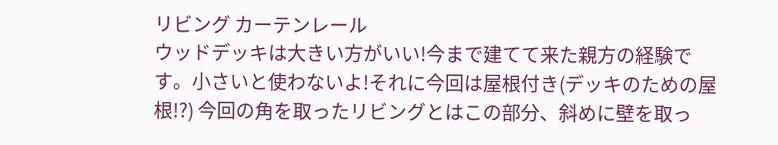リビング カーテンレール
ウッドデッキは大きい方がいい!今まで建てて来た親方の経験です。小さいと使わないよ!それに今回は屋根付き(デッキのための屋根!?) 今回の角を取ったリビングとはこの部分、斜めに壁を取っ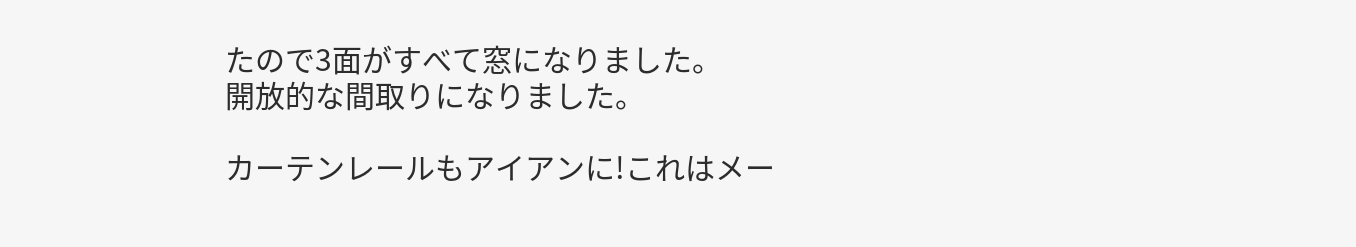たので3面がすべて窓になりました。
開放的な間取りになりました。

カーテンレールもアイアンに!これはメー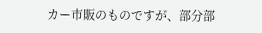カー市販のものですが、部分部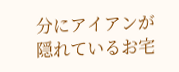分にアイアンが隠れているお宅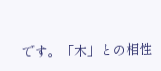です。「木」との相性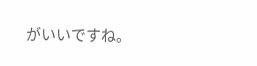がいいですね。